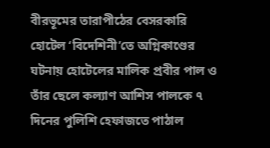বীরভূমের তারাপীঠের বেসরকারি হোটেল ‘বিদেশিনী’তে অগ্নিকাণ্ডের ঘটনায় হোটেলের মালিক প্রবীর পাল ও তাঁর ছেলে কল্যাণ আশিস পালকে ৭ দিনের পুলিশি হেফাজতে পাঠাল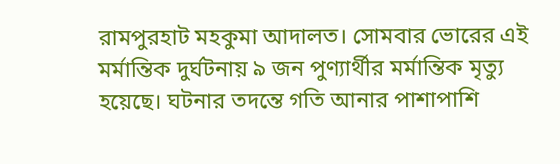রামপুরহাট মহকুমা আদালত। সোমবার ভোরের এই মর্মান্তিক দুর্ঘটনায় ৯ জন পুণ্যার্থীর মর্মান্তিক মৃত্যু হয়েছে। ঘটনার তদন্তে গতি আনার পাশাপাশি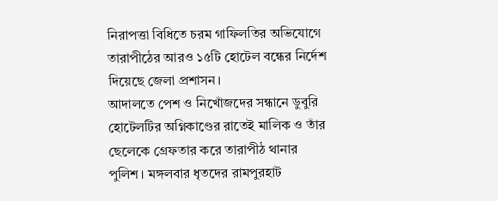নিরাপত্তা বিধিতে চরম গাফিলতির অভিযোগে তারাপীঠের আরও ১৫টি হোটেল বন্ধের নির্দেশ দিয়েছে জেলা প্রশাসন।
আদালতে পেশ ও নিখোঁজদের সন্ধানে ডুবুরি
হোটেলটির অগ্নিকাণ্ডের রাতেই মালিক ও তাঁর ছেলেকে গ্রেফতার করে তারাপীঠ থানার পুলিশ। মঙ্গলবার ধৃতদের রামপুরহাট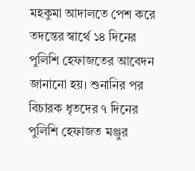মহকুমা আদালতে পেশ করে তদন্তের স্বার্থে ১৪ দিনের পুলিশি হেফাজতের আবেদন জানানো হয়। শুনানির পর বিচারক ধৃতদের ৭ দিনের পুলিশি হেফাজত মঞ্জুর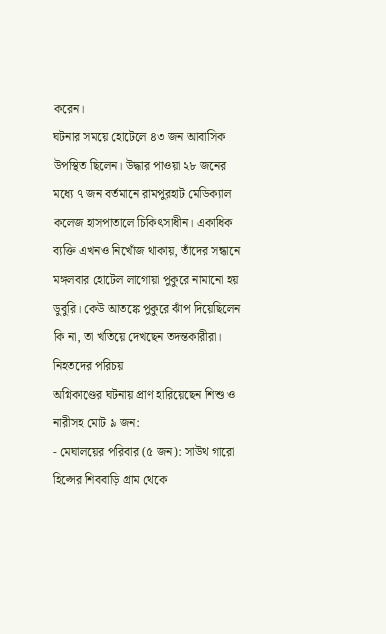করেন।
ঘটনার সময়ে হোটেলে ৪৩ জন আবাসিক উপস্থিত ছিলেন। উদ্ধার পাওয়া ২৮ জনের মধ্যে ৭ জন বর্তমানে রামপুরহাট মেডিক্যাল কলেজ হাসপাতালে চিকিৎসাধীন। একাধিক ব্যক্তি এখনও নিখোঁজ থাকায়, তাঁদের সন্ধানে মঙ্গলবার হোটেল লাগোয়া পুকুরে নামানো হয় ডুবুরি। কেউ আতঙ্কে পুকুরে ঝাঁপ দিয়েছিলেন কি না, তা খতিয়ে দেখছেন তদন্তকারীরা।
নিহতদের পরিচয়
অগ্নিকাণ্ডের ঘটনায় প্রাণ হারিয়েছেন শিশু ও নারীসহ মোট ৯ জন:
- মেঘালয়ের পরিবার (৫ জন): সাউথ গারো হিল্সের শিববাড়ি গ্রাম থেকে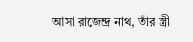আসা রাজেন্দ্র নাথ, তাঁর স্ত্রী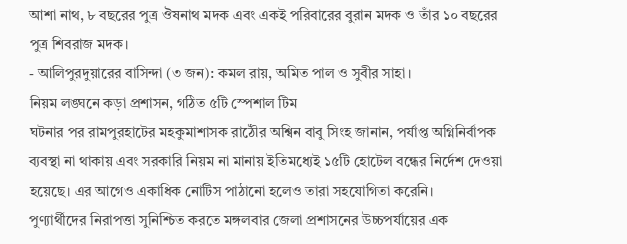আশা নাথ, ৮ বছরের পুত্র ঔষনাথ মদক এবং একই পরিবারের বুরান মদক ও তাঁর ১০ বছরের পুত্র শিবরাজ মদক।
- আলিপুরদুয়ারের বাসিন্দা (৩ জন): কমল রায়, অমিত পাল ও সুবীর সাহা।
নিয়ম লঙ্ঘনে কড়া প্রশাসন, গঠিত ৫টি স্পেশাল টিম
ঘটনার পর রামপুরহাটের মহকুমাশাসক রাঠৌর অশ্বিন বাবু সিংহ জানান, পর্যাপ্ত অগ্নিনির্বাপক ব্যবস্থা না থাকায় এবং সরকারি নিয়ম না মানায় ইতিমধ্যেই ১৫টি হোটেল বন্ধের নির্দেশ দেওয়া হয়েছে। এর আগেও একাধিক নোটিস পাঠানো হলেও তারা সহযোগিতা করেনি।
পুণ্যার্থীদের নিরাপত্তা সুনিশ্চিত করতে মঙ্গলবার জেলা প্রশাসনের উচ্চপর্যায়ের এক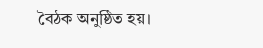বৈঠক অনুষ্ঠিত হয়।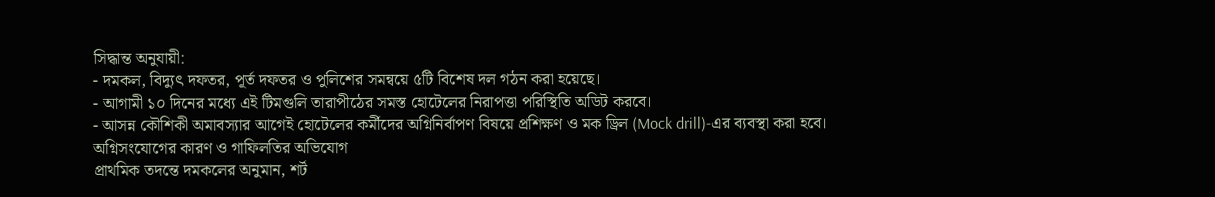সিদ্ধান্ত অনুযায়ী:
- দমকল, বিদ্যুৎ দফতর, পূর্ত দফতর ও পুলিশের সমন্বয়ে ৫টি বিশেষ দল গঠন করা হয়েছে।
- আগামী ১০ দিনের মধ্যে এই টিমগুলি তারাপীঠের সমস্ত হোটেলের নিরাপত্তা পরিস্থিতি অডিট করবে।
- আসন্ন কৌশিকী অমাবস্যার আগেই হোটেলের কর্মীদের অগ্নিনির্বাপণ বিষয়ে প্রশিক্ষণ ও মক ড্রিল (Mock drill)-এর ব্যবস্থা করা হবে।
অগ্নিসংযোগের কারণ ও গাফিলতির অভিযোগ
প্রাথমিক তদন্তে দমকলের অনুমান, শর্ট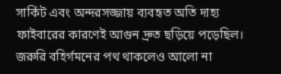সার্কিট এবং অন্দরসজ্জায় ব্যবহৃত অতি দাহ্য ফাইবারের কারণেই আগুন দ্রুত ছড়িয়ে পড়েছিল। জরুরি বহির্গমনের পথ থাকলেও আলো না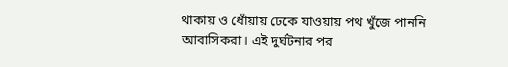থাকায় ও ধোঁয়ায় ঢেকে যাওয়ায় পথ খুঁজে পাননি আবাসিকরা। এই দুর্ঘটনার পর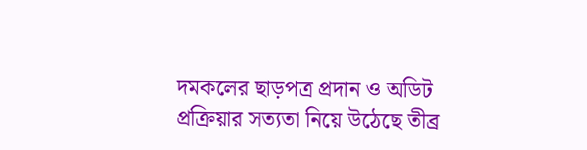দমকলের ছাড়পত্র প্রদান ও অডিট প্রক্রিয়ার সত্যতা নিয়ে উঠেছে তীব্র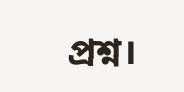প্রশ্ন।